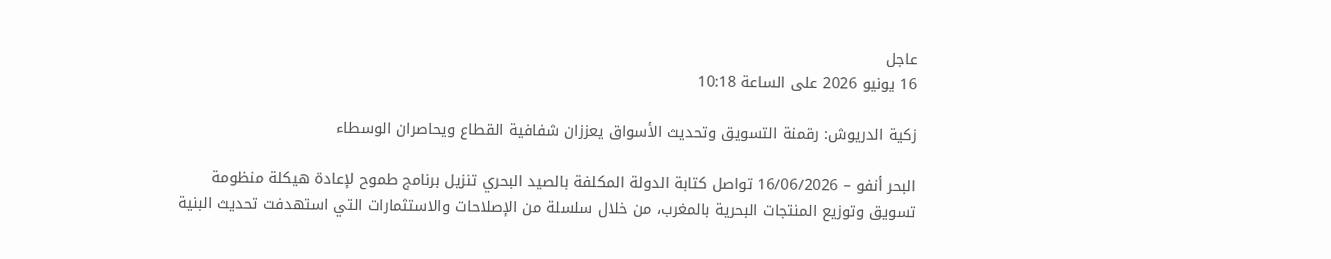عاجل
16 يونيو 2026 على الساعة 10:18

زكية الدريوش: رقمنة التسويق وتحديث الأسواق يعززان شفافية القطاع ويحاصران الوسطاء

البحر أنفو – 16/06/2026 تواصل كتابة الدولة المكلفة بالصيد البحري تنزيل برنامج طموح لإعادة هيكلة منظومة تسويق وتوزيع المنتجات البحرية بالمغرب، من خلال سلسلة من الإصلاحات والاستثمارات التي استهدفت تحديث البنية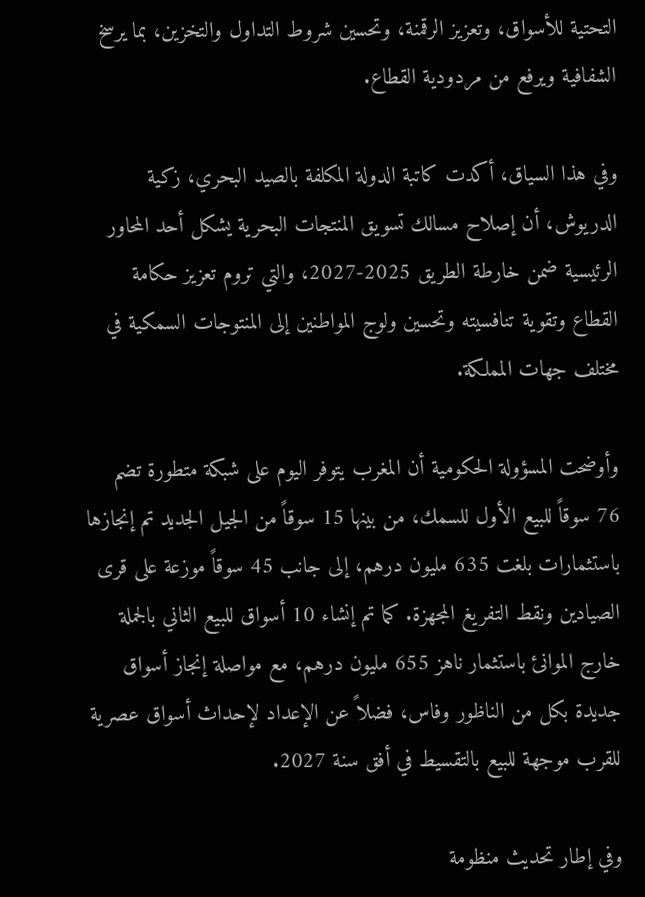التحتية للأسواق، وتعزيز الرقمنة، وتحسين شروط التداول والتخزين، بما يرسخ الشفافية ويرفع من مردودية القطاع.

وفي هذا السياق، أكدت كاتبة الدولة المكلفة بالصيد البحري، زكية الدريوش، أن إصلاح مسالك تسويق المنتجات البحرية يشكل أحد المحاور الرئيسية ضمن خارطة الطريق 2025-2027، والتي تروم تعزيز حكامة القطاع وتقوية تنافسيته وتحسين ولوج المواطنين إلى المنتوجات السمكية في مختلف جهات المملكة.

وأوضحت المسؤولة الحكومية أن المغرب يتوفر اليوم على شبكة متطورة تضم 76 سوقاً للبيع الأول للسمك، من بينها 15 سوقاً من الجيل الجديد تم إنجازها باستثمارات بلغت 635 مليون درهم، إلى جانب 45 سوقاً موزعة على قرى الصيادين ونقط التفريغ المجهزة. كما تم إنشاء 10 أسواق للبيع الثاني بالجملة خارج الموانئ باستثمار ناهز 655 مليون درهم، مع مواصلة إنجاز أسواق جديدة بكل من الناظور وفاس، فضلاً عن الإعداد لإحداث أسواق عصرية للقرب موجهة للبيع بالتقسيط في أفق سنة 2027.

وفي إطار تحديث منظومة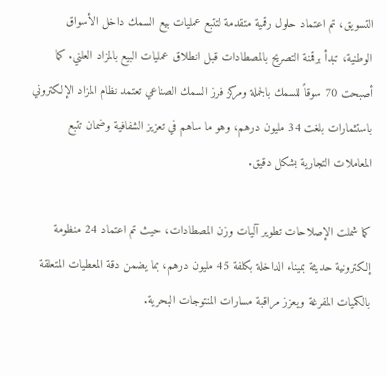التسويق، تم اعتماد حلول رقمية متقدمة لتتبع عمليات بيع السمك داخل الأسواق الوطنية، تبدأ برقمنة التصريح بالمصطادات قبل انطلاق عمليات البيع بالمزاد العلني. كما أصبحت 70 سوقاً للسمك بالجملة ومركز فرز السمك الصناعي تعتمد نظام المزاد الإلكتروني باستثمارات بلغت 34 مليون درهم، وهو ما ساهم في تعزيز الشفافية وضمان تتبع المعاملات التجارية بشكل دقيق.

كما شملت الإصلاحات تطوير آليات وزن المصطادات، حيث تم اعتماد 24 منظومة إلكترونية حديثة بميناء الداخلة بكلفة 45 مليون درهم، بما يضمن دقة المعطيات المتعلقة بالكميات المفرغة ويعزز مراقبة مسارات المنتوجات البحرية.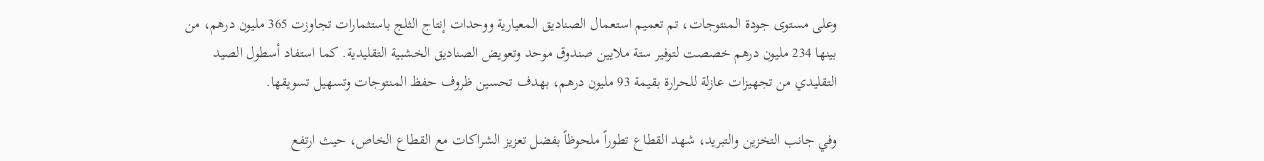وعلى مستوى جودة المنتوجات، تم تعميم استعمال الصناديق المعيارية ووحدات إنتاج الثلج باستثمارات تجاوزت 365 مليون درهم، من بينها 234 مليون درهم خصصت لتوفير ستة ملايين صندوق موحد وتعويض الصناديق الخشبية التقليدية. كما استفاد أسطول الصيد التقليدي من تجهيزات عازلة للحرارة بقيمة 93 مليون درهم، بهدف تحسين ظروف حفظ المنتوجات وتسهيل تسويقها.

وفي جانب التخزين والتبريد، شهد القطاع تطوراً ملحوظاً بفضل تعزيز الشراكات مع القطاع الخاص، حيث ارتفع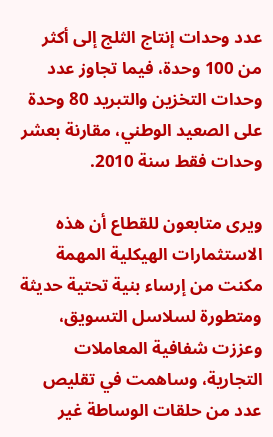عدد وحدات إنتاج الثلج إلى أكثر من 100 وحدة، فيما تجاوز عدد وحدات التخزين والتبريد 80 وحدة على الصعيد الوطني، مقارنة بعشر وحدات فقط سنة 2010.

ويرى متابعون للقطاع أن هذه الاستثمارات الهيكلية المهمة مكنت من إرساء بنية تحتية حديثة ومتطورة لسلاسل التسويق، وعززت شفافية المعاملات التجارية، وساهمت في تقليص عدد من حلقات الوساطة غير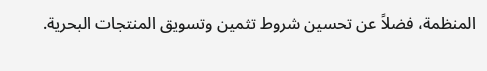المنظمة، فضلاً عن تحسين شروط تثمين وتسويق المنتجات البحرية.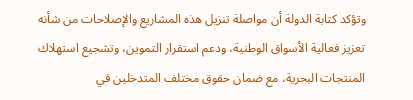وتؤكد كتابة الدولة أن مواصلة تنزيل هذه المشاريع والإصلاحات من شأنه تعزيز فعالية الأسواق الوطنية، ودعم استقرار التموين، وتشجيع استهلاك المنتجات البحرية، مع ضمان حقوق مختلف المتدخلين في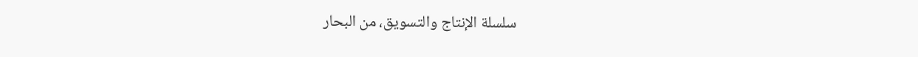سلسلة الإنتاج والتسويق، من البحار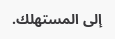إلى المستهلك.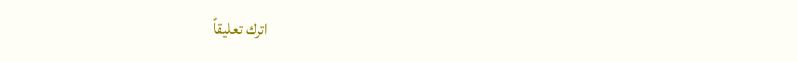اترك تعليقاً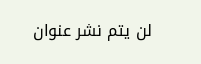لن يتم نشر عنوان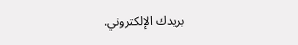بريدك الإلكتروني.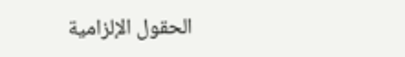الحقول الإلزامية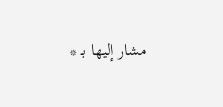مشار إليها بـ *